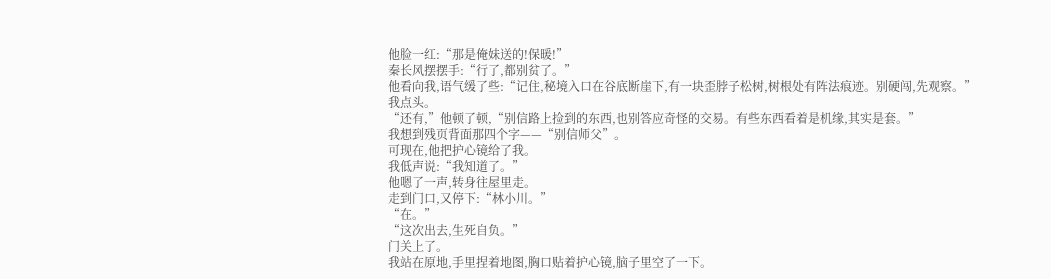他脸一红:“那是俺妹送的!保暖!”
秦长风摆摆手:“行了,都别贫了。”
他看向我,语气缓了些:“记住,秘境入口在谷底断崖下,有一块歪脖子松树,树根处有阵法痕迹。别硬闯,先观察。”
我点头。
“还有,”他顿了顿,“别信路上捡到的东西,也别答应奇怪的交易。有些东西看着是机缘,其实是套。”
我想到残页背面那四个字——“别信师父”。
可现在,他把护心镜给了我。
我低声说:“我知道了。”
他嗯了一声,转身往屋里走。
走到门口,又停下:“林小川。”
“在。”
“这次出去,生死自负。”
门关上了。
我站在原地,手里捏着地图,胸口贴着护心镜,脑子里空了一下。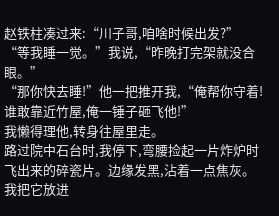赵铁柱凑过来:“川子哥,咱啥时候出发?”
“等我睡一觉。”我说,“昨晚打完架就没合眼。”
“那你快去睡!”他一把推开我,“俺帮你守着!谁敢靠近竹屋,俺一锤子砸飞他!”
我懒得理他,转身往屋里走。
路过院中石台时,我停下,弯腰捡起一片炸炉时飞出来的碎瓷片。边缘发黑,沾着一点焦灰。
我把它放进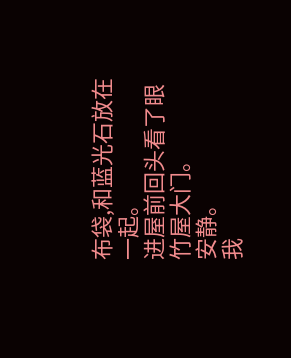布袋,和蓝光石放在一起。
进屋前回头看了眼竹屋大门。
安静。
我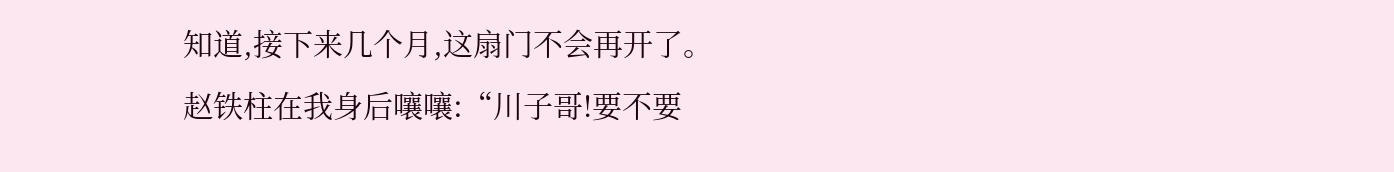知道,接下来几个月,这扇门不会再开了。
赵铁柱在我身后嚷嚷:“川子哥!要不要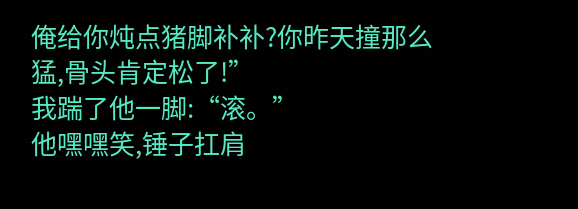俺给你炖点猪脚补补?你昨天撞那么猛,骨头肯定松了!”
我踹了他一脚:“滚。”
他嘿嘿笑,锤子扛肩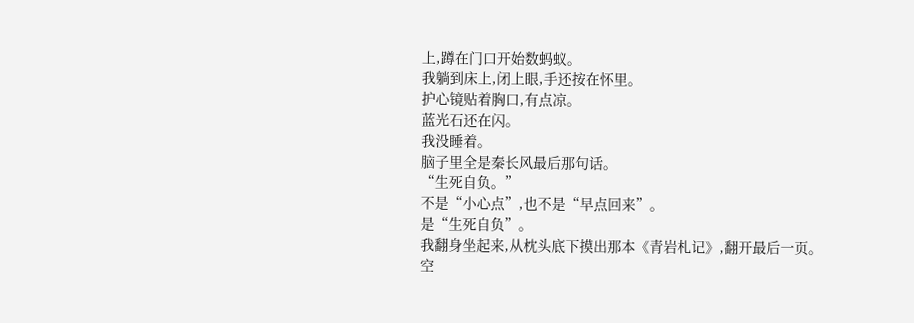上,蹲在门口开始数蚂蚁。
我躺到床上,闭上眼,手还按在怀里。
护心镜贴着胸口,有点凉。
蓝光石还在闪。
我没睡着。
脑子里全是秦长风最后那句话。
“生死自负。”
不是“小心点”,也不是“早点回来”。
是“生死自负”。
我翻身坐起来,从枕头底下摸出那本《青岩札记》,翻开最后一页。
空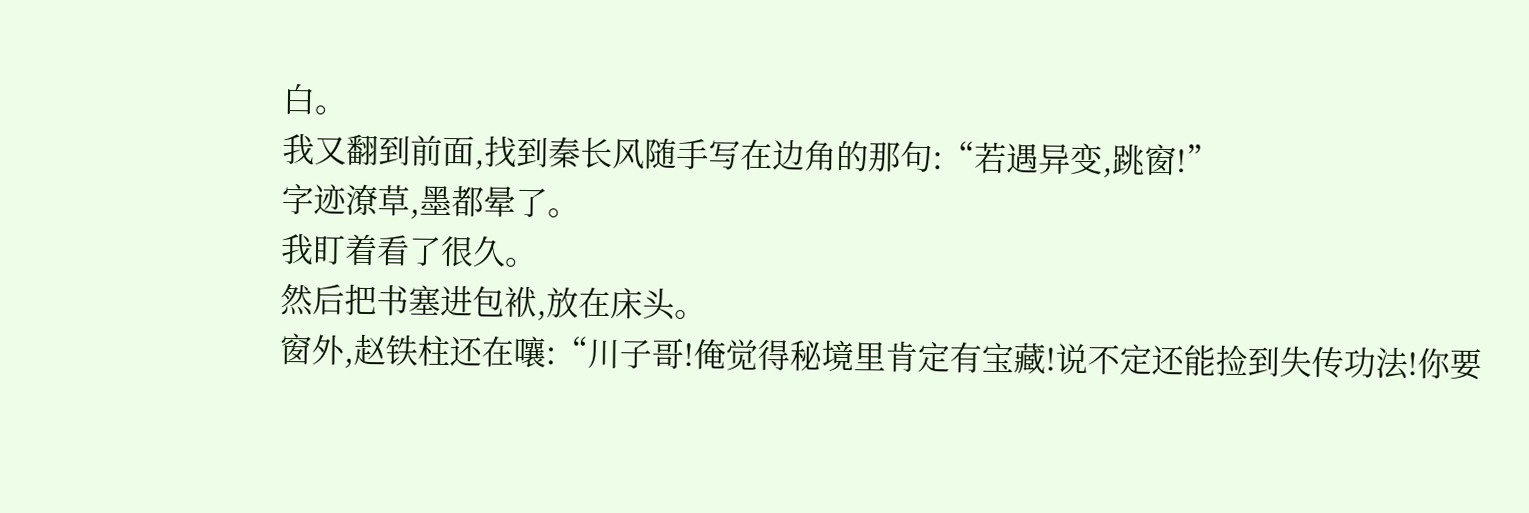白。
我又翻到前面,找到秦长风随手写在边角的那句:“若遇异变,跳窗!”
字迹潦草,墨都晕了。
我盯着看了很久。
然后把书塞进包袱,放在床头。
窗外,赵铁柱还在嚷:“川子哥!俺觉得秘境里肯定有宝藏!说不定还能捡到失传功法!你要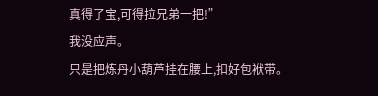真得了宝,可得拉兄弟一把!”
我没应声。
只是把炼丹小葫芦挂在腰上,扣好包袱带。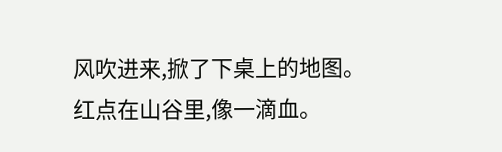风吹进来,掀了下桌上的地图。
红点在山谷里,像一滴血。